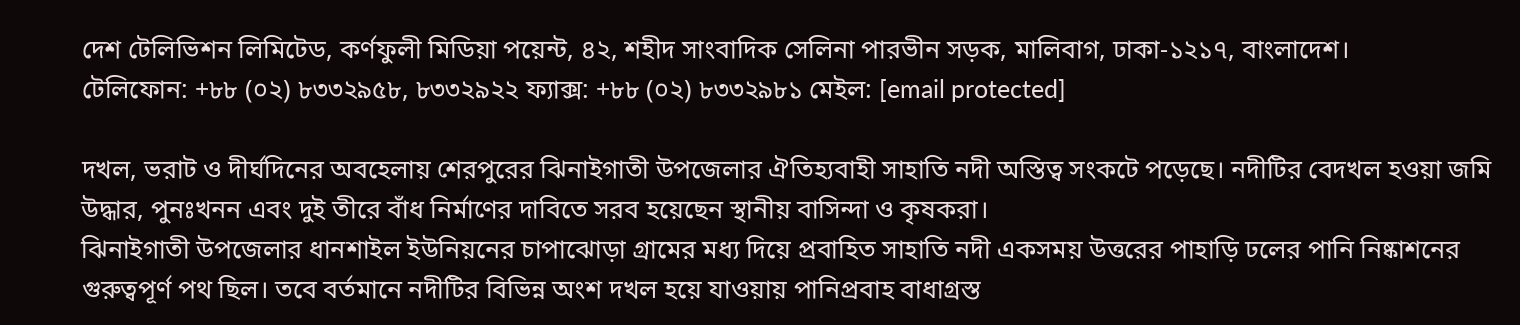দেশ টেলিভিশন লিমিটেড, কর্ণফুলী মিডিয়া পয়েন্ট, ৪২, শহীদ সাংবাদিক সেলিনা পারভীন সড়ক, মালিবাগ, ঢাকা-১২১৭, বাংলাদেশ।
টেলিফোন: +৮৮ (০২) ৮৩৩২৯৫৮, ৮৩৩২৯২২ ফ্যাক্স: +৮৮ (০২) ৮৩৩২৯৮১ মেইল: [email protected]

দখল, ভরাট ও দীর্ঘদিনের অবহেলায় শেরপুরের ঝিনাইগাতী উপজেলার ঐতিহ্যবাহী সাহাতি নদী অস্তিত্ব সংকটে পড়েছে। নদীটির বেদখল হওয়া জমি উদ্ধার, পুনঃখনন এবং দুই তীরে বাঁধ নির্মাণের দাবিতে সরব হয়েছেন স্থানীয় বাসিন্দা ও কৃষকরা।
ঝিনাইগাতী উপজেলার ধানশাইল ইউনিয়নের চাপাঝোড়া গ্রামের মধ্য দিয়ে প্রবাহিত সাহাতি নদী একসময় উত্তরের পাহাড়ি ঢলের পানি নিষ্কাশনের গুরুত্বপূর্ণ পথ ছিল। তবে বর্তমানে নদীটির বিভিন্ন অংশ দখল হয়ে যাওয়ায় পানিপ্রবাহ বাধাগ্রস্ত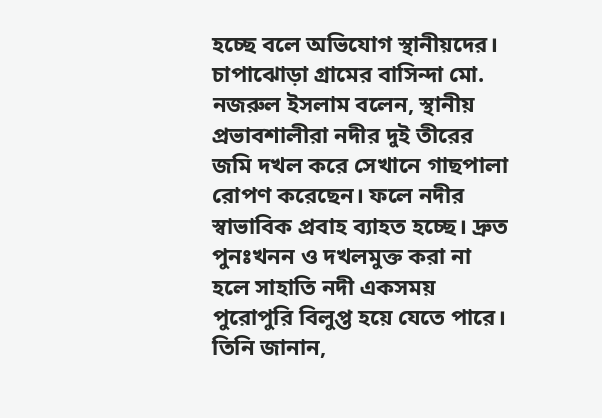হচ্ছে বলে অভিযোগ স্থানীয়দের।
চাপাঝোড়া গ্রামের বাসিন্দা মো. নজরুল ইসলাম বলেন, স্থানীয় প্রভাবশালীরা নদীর দুই তীরের জমি দখল করে সেখানে গাছপালা রোপণ করেছেন। ফলে নদীর স্বাভাবিক প্রবাহ ব্যাহত হচ্ছে। দ্রুত পুনঃখনন ও দখলমুক্ত করা না হলে সাহাতি নদী একসময় পুরোপুরি বিলুপ্ত হয়ে যেতে পারে।
তিনি জানান,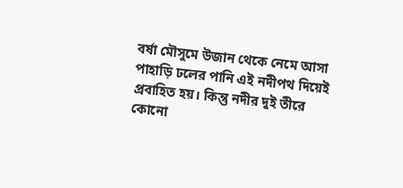বর্ষা মৌসুমে উজান থেকে নেমে আসা পাহাড়ি ঢলের পানি এই নদীপথ দিয়েই প্রবাহিত হয়। কিন্তু নদীর দুই তীরে কোনো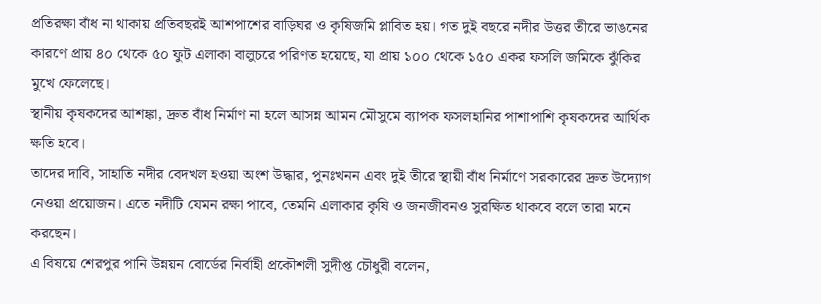প্রতিরক্ষা বাঁধ না থাকায় প্রতিবছরই আশপাশের বাড়িঘর ও কৃষিজমি প্লাবিত হয়। গত দুই বছরে নদীর উত্তর তীরে ভাঙনের কারণে প্রায় ৪০ থেকে ৫০ ফুট এলাকা বালুচরে পরিণত হয়েছে, যা প্রায় ১০০ থেকে ১৫০ একর ফসলি জমিকে ঝুঁকির মুখে ফেলেছে।
স্থানীয় কৃষকদের আশঙ্কা, দ্রুত বাঁধ নির্মাণ না হলে আসন্ন আমন মৌসুমে ব্যাপক ফসলহানির পাশাপাশি কৃষকদের আর্থিক ক্ষতি হবে।
তাদের দাবি, সাহাতি নদীর বেদখল হওয়া অংশ উদ্ধার, পুনঃখনন এবং দুই তীরে স্থায়ী বাঁধ নির্মাণে সরকারের দ্রুত উদ্যোগ নেওয়া প্রয়োজন। এতে নদীটি যেমন রক্ষা পাবে, তেমনি এলাকার কৃষি ও জনজীবনও সুরক্ষিত থাকবে বলে তারা মনে করছেন।
এ বিষয়ে শেরপুর পানি উন্নয়ন বোর্ডের নির্বাহী প্রকৌশলী সুদীপ্ত চৌধুরী বলেন,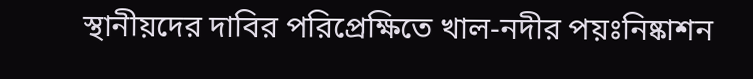স্থানীয়দের দাবির পরিপ্রেক্ষিতে খাল-নদীর পয়ঃনিষ্কাশন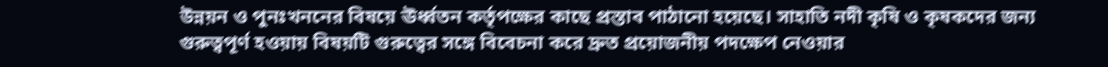উন্নয়ন ও পুনঃখননের বিষয়ে ঊর্ধ্বতন কর্তৃপক্ষের কাছে প্রস্তাব পাঠানো হয়েছে। সাহাতি নদী কৃষি ও কৃষকদের জন্য গুরুত্বপূর্ণ হওয়ায় বিষয়টি গুরুত্বের সঙ্গে বিবেচনা করে দ্রুত প্রয়োজনীয় পদক্ষেপ নেওয়ার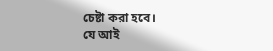চেষ্টা করা হবে।
যে আই